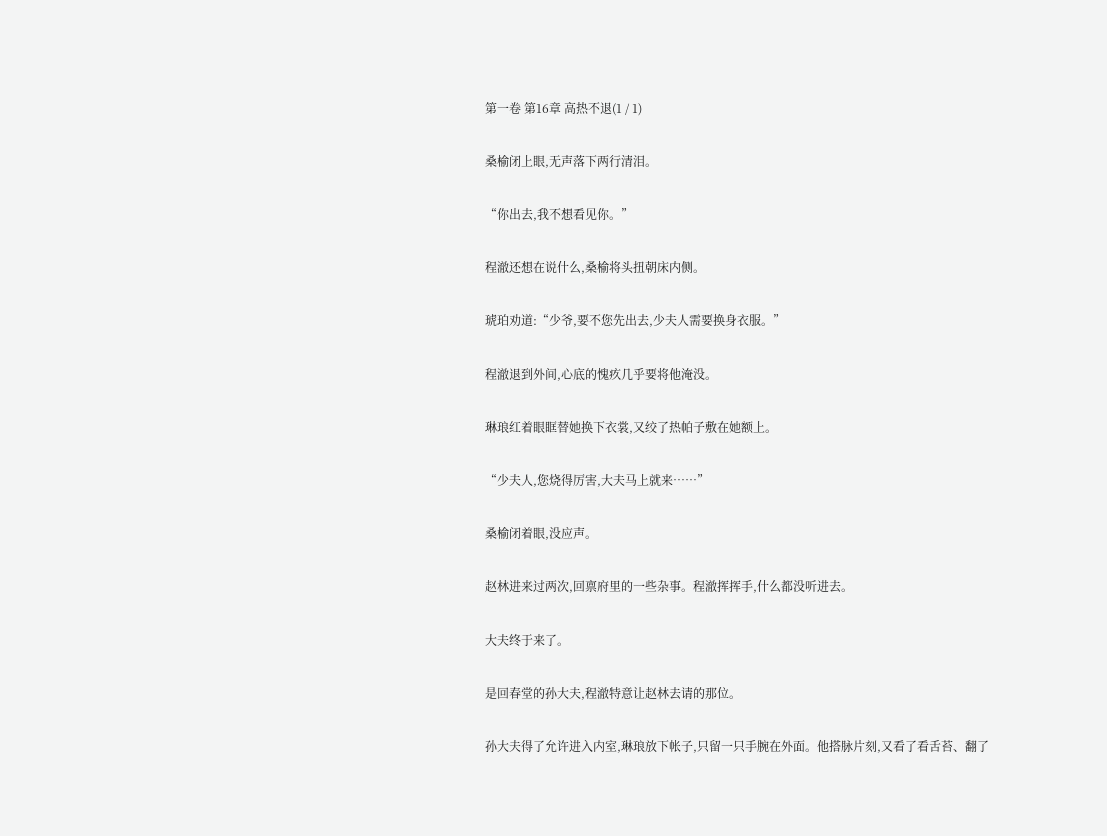第一卷 第16章 高热不退(1 / 1)

桑榆闭上眼,无声落下两行清泪。

“你出去,我不想看见你。”

程澈还想在说什么,桑榆将头扭朝床内侧。

琥珀劝道:“少爷,要不您先出去,少夫人需要换身衣服。”

程澈退到外间,心底的愧疚几乎要将他淹没。

琳琅红着眼眶替她换下衣裳,又绞了热帕子敷在她额上。

“少夫人,您烧得厉害,大夫马上就来……”

桑榆闭着眼,没应声。

赵林进来过两次,回禀府里的一些杂事。程澈挥挥手,什么都没听进去。

大夫终于来了。

是回春堂的孙大夫,程澈特意让赵林去请的那位。

孙大夫得了允许进入内室,琳琅放下帐子,只留一只手腕在外面。他搭脉片刻,又看了看舌苔、翻了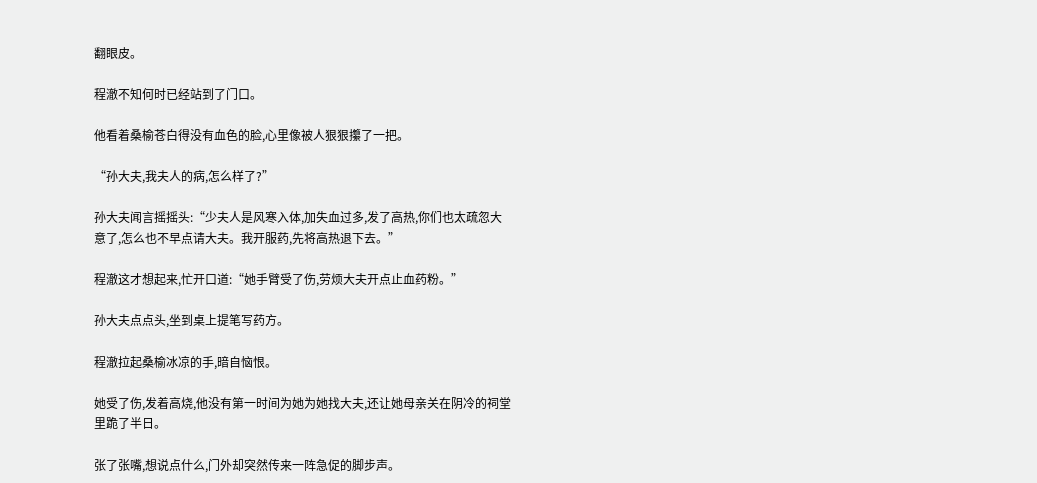翻眼皮。

程澈不知何时已经站到了门口。

他看着桑榆苍白得没有血色的脸,心里像被人狠狠攥了一把。

“孙大夫,我夫人的病,怎么样了?”

孙大夫闻言摇摇头:“少夫人是风寒入体,加失血过多,发了高热,你们也太疏忽大意了,怎么也不早点请大夫。我开服药,先将高热退下去。”

程澈这才想起来,忙开口道:“她手臂受了伤,劳烦大夫开点止血药粉。”

孙大夫点点头,坐到桌上提笔写药方。

程澈拉起桑榆冰凉的手,暗自恼恨。

她受了伤,发着高烧,他没有第一时间为她为她找大夫,还让她母亲关在阴冷的祠堂里跪了半日。

张了张嘴,想说点什么,门外却突然传来一阵急促的脚步声。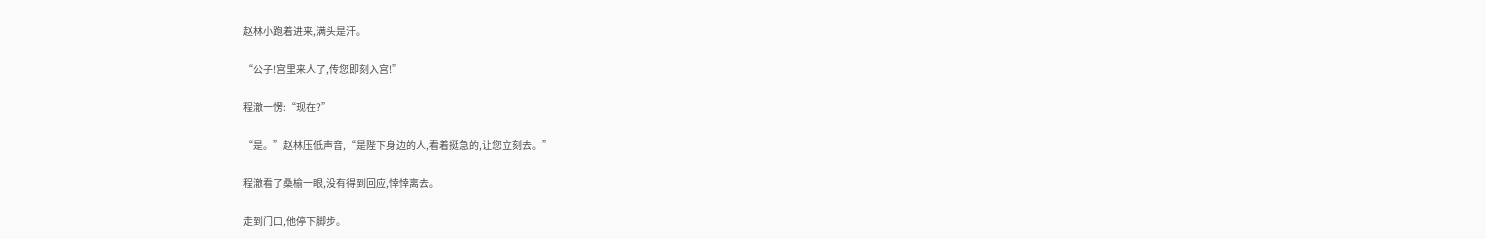赵林小跑着进来,满头是汗。

“公子!宫里来人了,传您即刻入宫!”

程澈一愣:“现在?”

“是。”赵林压低声音,“是陛下身边的人,看着挺急的,让您立刻去。”

程澈看了桑榆一眼,没有得到回应,悻悻离去。

走到门口,他停下脚步。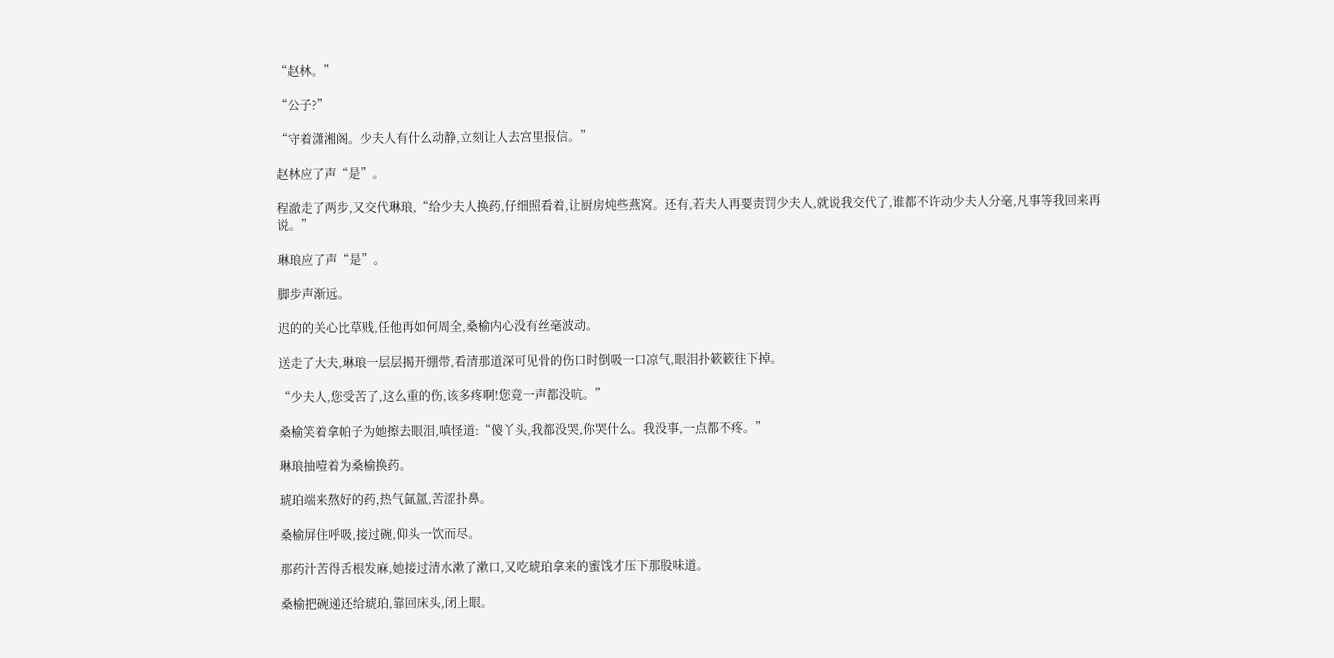“赵林。”

“公子?”

“守着潇湘阁。少夫人有什么动静,立刻让人去宫里报信。”

赵林应了声“是”。

程澈走了两步,又交代琳琅,“给少夫人换药,仔细照看着,让厨房炖些燕窝。还有,若夫人再要责罚少夫人,就说我交代了,谁都不许动少夫人分毫,凡事等我回来再说。”

琳琅应了声“是”。

脚步声渐远。

迟的的关心比草贱,任他再如何周全,桑榆内心没有丝毫波动。

送走了大夫,琳琅一层层揭开绷带,看清那道深可见骨的伤口时倒吸一口凉气,眼泪扑簌簌往下掉。

“少夫人,您受苦了,这么重的伤,该多疼啊!您竟一声都没吭。”

桑榆笑着拿帕子为她擦去眼泪,嗔怪道:“傻丫头,我都没哭,你哭什么。我没事,一点都不疼。”

琳琅抽噎着为桑榆换药。

琥珀端来熬好的药,热气氤氲,苦涩扑鼻。

桑榆屏住呼吸,接过碗,仰头一饮而尽。

那药汁苦得舌根发麻,她接过清水漱了漱口,又吃琥珀拿来的蜜饯才压下那股味道。

桑榆把碗递还给琥珀,靠回床头,闭上眼。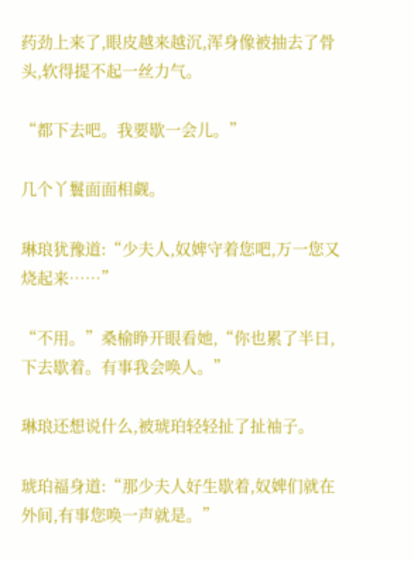药劲上来了,眼皮越来越沉,浑身像被抽去了骨头,软得提不起一丝力气。

“都下去吧。我要歇一会儿。”

几个丫鬟面面相觑。

琳琅犹豫道:“少夫人,奴婢守着您吧,万一您又烧起来……”

“不用。”桑榆睁开眼看她,“你也累了半日,下去歇着。有事我会唤人。”

琳琅还想说什么,被琥珀轻轻扯了扯袖子。

琥珀福身道:“那少夫人好生歇着,奴婢们就在外间,有事您唤一声就是。”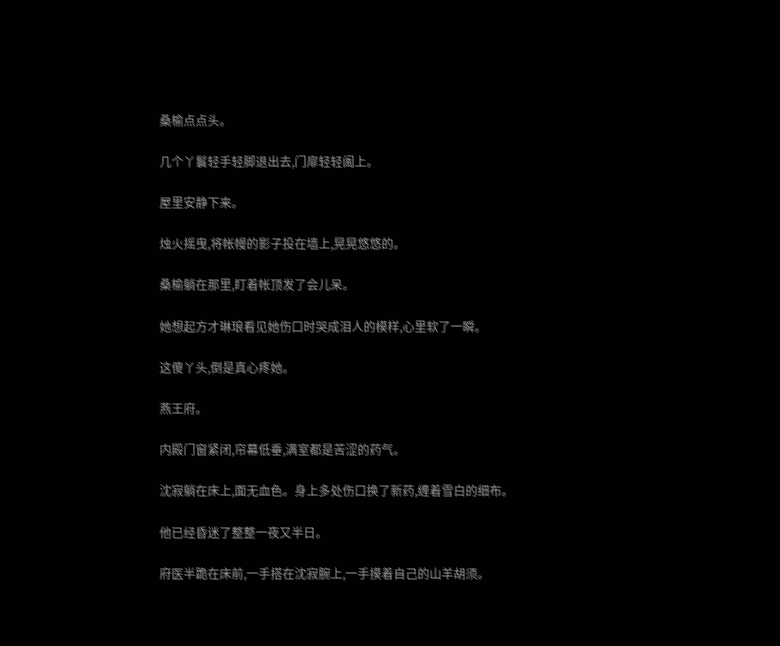桑榆点点头。

几个丫鬟轻手轻脚退出去,门扉轻轻阖上。

屋里安静下来。

烛火摇曳,将帐幔的影子投在墙上,晃晃悠悠的。

桑榆躺在那里,盯着帐顶发了会儿呆。

她想起方才琳琅看见她伤口时哭成泪人的模样,心里软了一瞬。

这傻丫头,倒是真心疼她。

燕王府。

内殿门窗紧闭,帘幕低垂,满室都是苦涩的药气。

沈寂躺在床上,面无血色。身上多处伤口换了新药,缠着雪白的细布。

他已经昏迷了整整一夜又半日。

府医半跪在床前,一手搭在沈寂腕上,一手摸着自己的山羊胡须。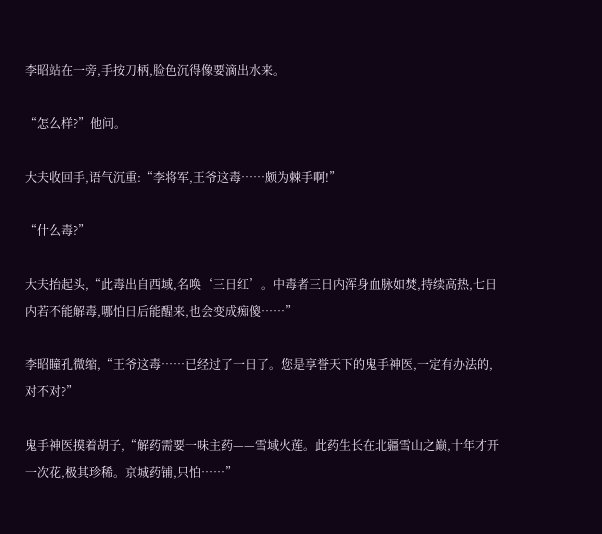李昭站在一旁,手按刀柄,脸色沉得像要滴出水来。

“怎么样?”他问。

大夫收回手,语气沉重:“李将军,王爷这毒……颇为棘手啊!”

“什么毒?”

大夫抬起头,“此毒出自西域,名唤‘三日红’。中毒者三日内浑身血脉如焚,持续高热,七日内若不能解毒,哪怕日后能醒来,也会变成痴傻……”

李昭瞳孔微缩,“王爷这毒……已经过了一日了。您是享誉天下的鬼手神医,一定有办法的,对不对?”

鬼手神医摸着胡子,“解药需要一味主药——雪域火莲。此药生长在北疆雪山之巅,十年才开一次花,极其珍稀。京城药铺,只怕……”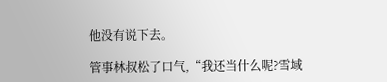他没有说下去。

管事林叔松了口气,“我还当什么呢?雪域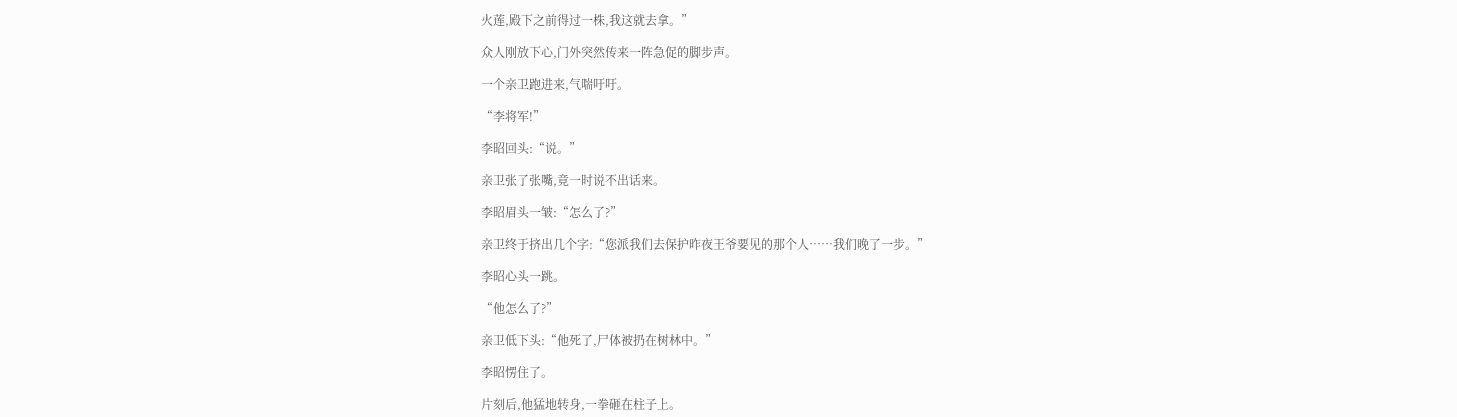火莲,殿下之前得过一株,我这就去拿。”

众人刚放下心,门外突然传来一阵急促的脚步声。

一个亲卫跑进来,气喘吁吁。

“李将军!”

李昭回头:“说。”

亲卫张了张嘴,竟一时说不出话来。

李昭眉头一皱:“怎么了?”

亲卫终于挤出几个字:“您派我们去保护昨夜王爷要见的那个人……我们晚了一步。”

李昭心头一跳。

“他怎么了?”

亲卫低下头:“他死了,尸体被扔在树林中。”

李昭愣住了。

片刻后,他猛地转身,一拳砸在柱子上。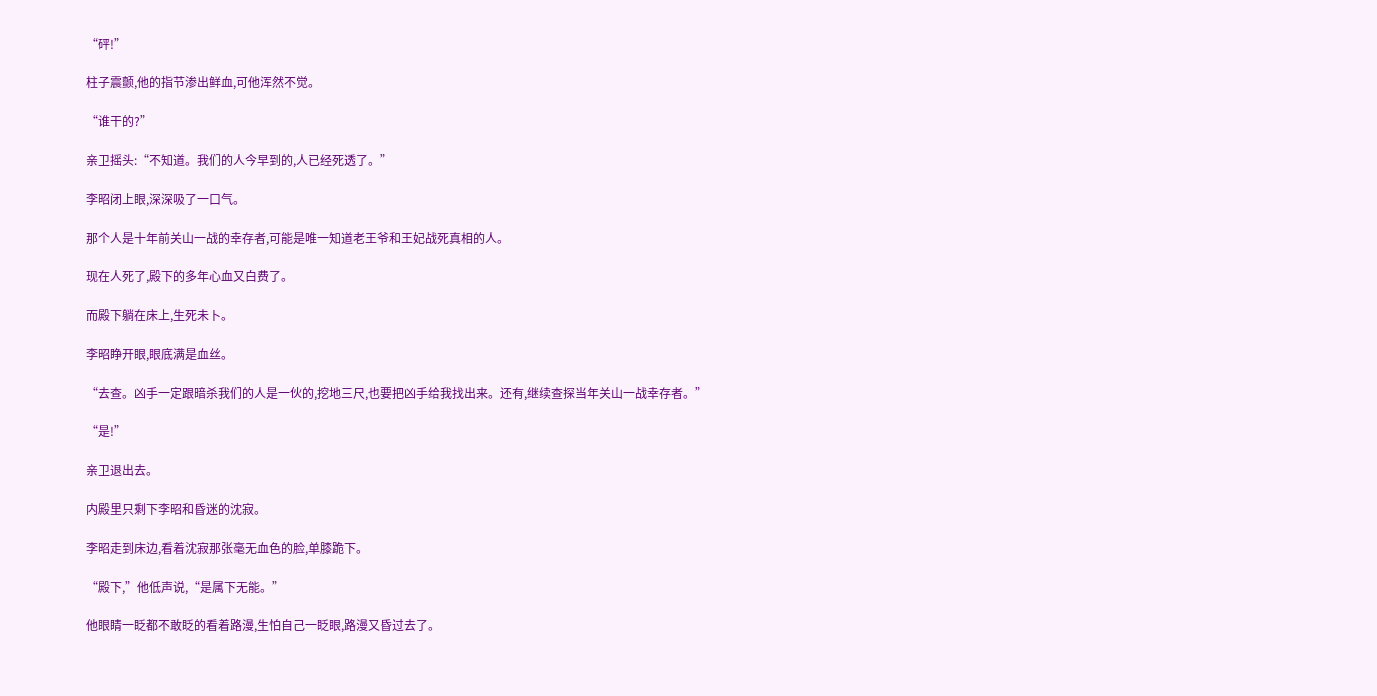“砰!”

柱子震颤,他的指节渗出鲜血,可他浑然不觉。

“谁干的?”

亲卫摇头:“不知道。我们的人今早到的,人已经死透了。”

李昭闭上眼,深深吸了一口气。

那个人是十年前关山一战的幸存者,可能是唯一知道老王爷和王妃战死真相的人。

现在人死了,殿下的多年心血又白费了。

而殿下躺在床上,生死未卜。

李昭睁开眼,眼底满是血丝。

“去查。凶手一定跟暗杀我们的人是一伙的,挖地三尺,也要把凶手给我找出来。还有,继续查探当年关山一战幸存者。”

“是!”

亲卫退出去。

内殿里只剩下李昭和昏迷的沈寂。

李昭走到床边,看着沈寂那张毫无血色的脸,单膝跪下。

“殿下,”他低声说,“是属下无能。”

他眼睛一眨都不敢眨的看着路漫,生怕自己一眨眼,路漫又昏过去了。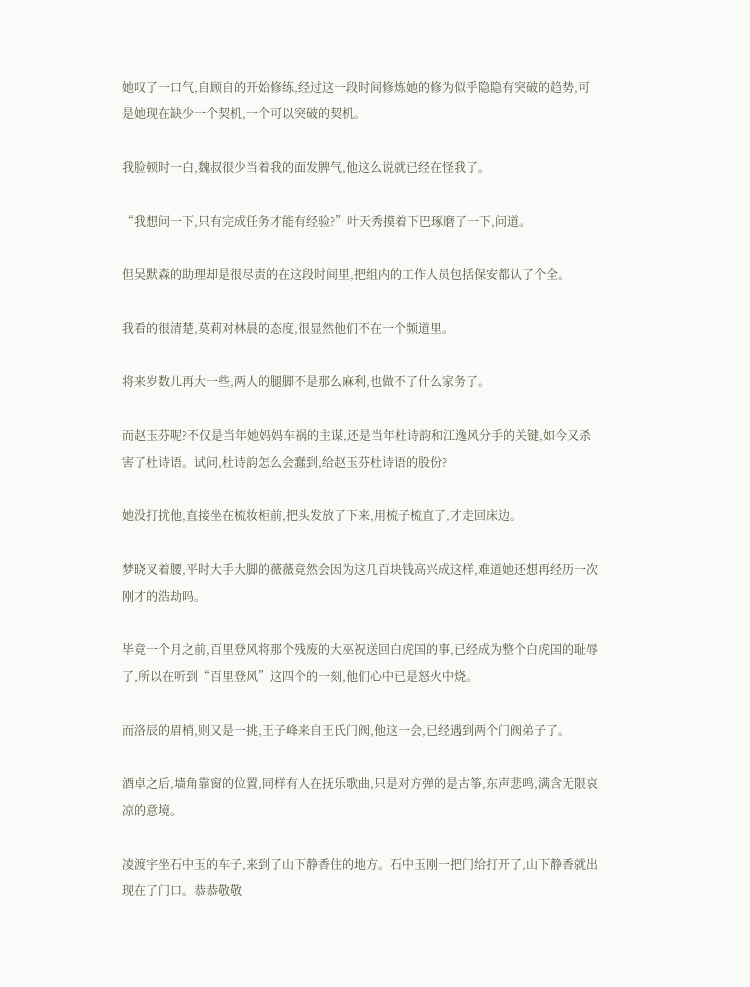她叹了一口气,自顾自的开始修练,经过这一段时间修炼她的修为似乎隐隐有突破的趋势,可是她现在缺少一个契机,一个可以突破的契机。

我脸顿时一白,魏叔很少当着我的面发脾气,他这么说就已经在怪我了。

“我想问一下,只有完成任务才能有经验?”叶天秀摸着下巴琢磨了一下,问道。

但吴默森的助理却是很尽责的在这段时间里,把组内的工作人员包括保安都认了个全。

我看的很清楚,莫莉对林晨的态度,很显然他们不在一个频道里。

将来岁数儿再大一些,两人的腿脚不是那么麻利,也做不了什么家务了。

而赵玉芬呢?不仅是当年她妈妈车祸的主谋,还是当年杜诗韵和江逸风分手的关键,如今又杀害了杜诗语。试问,杜诗韵怎么会蠢到,给赵玉芬杜诗语的股份?

她没打扰他,直接坐在梳妆柜前,把头发放了下来,用梳子梳直了,才走回床边。

梦晓叉着腰,平时大手大脚的薇薇竟然会因为这几百块钱高兴成这样,难道她还想再经历一次刚才的浩劫吗。

毕竟一个月之前,百里登风将那个残废的大巫祝送回白虎国的事,已经成为整个白虎国的耻辱了,所以在听到“百里登风”这四个的一刻,他们心中已是怒火中烧。

而洛辰的眉梢,则又是一挑,王子峰来自王氏门阀,他这一会,已经遇到两个门阀弟子了。

酒卓之后,墙角靠窗的位置,同样有人在抚乐歌曲,只是对方弹的是古筝,东声悲鸣,满含无限哀凉的意境。

凌渡宇坐石中玉的车子,来到了山下静香住的地方。石中玉刚一把门给打开了,山下静香就出现在了门口。恭恭敬敬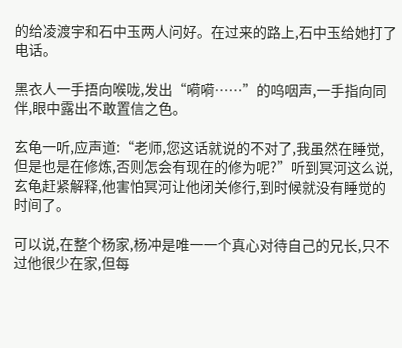的给凌渡宇和石中玉两人问好。在过来的路上,石中玉给她打了电话。

黑衣人一手捂向喉咙,发出“嗬嗬……”的呜咽声,一手指向同伴,眼中露出不敢置信之色。

玄龟一听,应声道:“老师,您这话就说的不对了,我虽然在睡觉,但是也是在修炼,否则怎会有现在的修为呢?”听到冥河这么说,玄龟赶紧解释,他害怕冥河让他闭关修行,到时候就没有睡觉的时间了。

可以说,在整个杨家,杨冲是唯一一个真心对待自己的兄长,只不过他很少在家,但每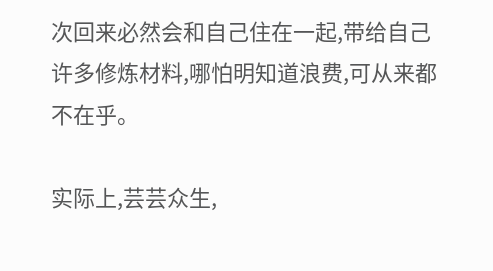次回来必然会和自己住在一起,带给自己许多修炼材料,哪怕明知道浪费,可从来都不在乎。

实际上,芸芸众生,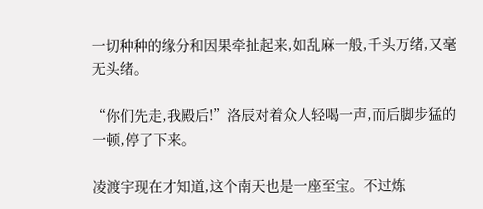一切种种的缘分和因果牵扯起来,如乱麻一般,千头万绪,又毫无头绪。

“你们先走,我殿后!”洛辰对着众人轻喝一声,而后脚步猛的一顿,停了下来。

凌渡宇现在才知道,这个南天也是一座至宝。不过炼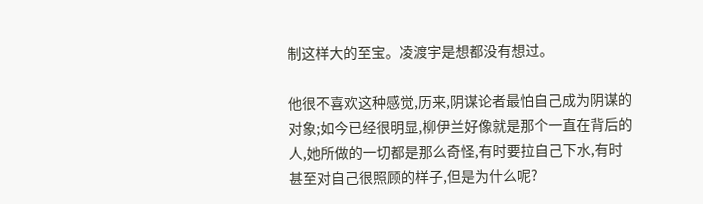制这样大的至宝。凌渡宇是想都没有想过。

他很不喜欢这种感觉,历来,阴谋论者最怕自己成为阴谋的对象;如今已经很明显,柳伊兰好像就是那个一直在背后的人,她所做的一切都是那么奇怪,有时要拉自己下水,有时甚至对自己很照顾的样子,但是为什么呢?